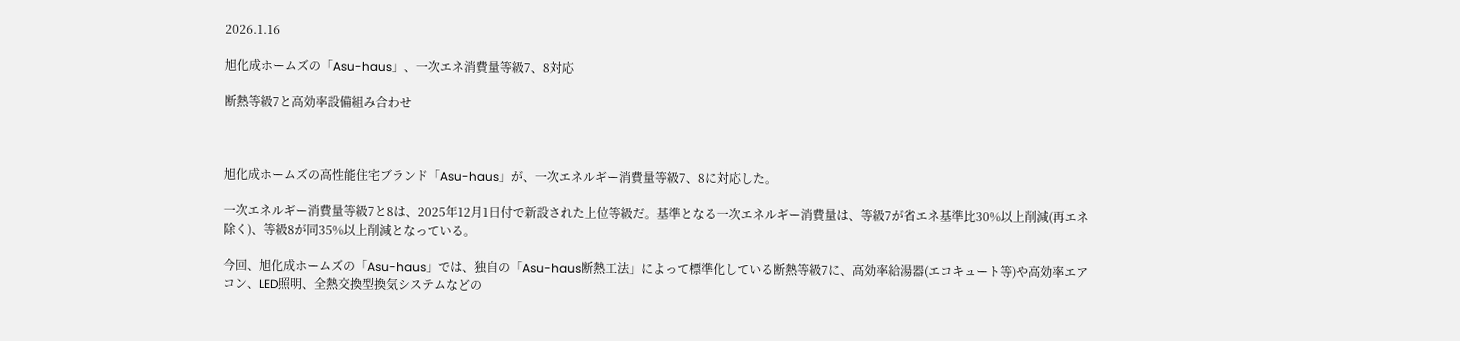2026.1.16

旭化成ホームズの「Asu-haus」、一次エネ消費量等級7、8対応

断熱等級7と高効率設備組み合わせ



旭化成ホームズの高性能住宅ブランド「Asu-haus」が、一次エネルギー消費量等級7、8に対応した。

一次エネルギー消費量等級7と8は、2025年12月1日付で新設された上位等級だ。基準となる一次エネルギー消費量は、等級7が省エネ基準比30%以上削減(再エネ除く)、等級8が同35%以上削減となっている。

今回、旭化成ホームズの「Asu-haus」では、独自の「Asu-haus断熱工法」によって標準化している断熱等級7に、高効率給湯器(エコキュート等)や高効率エアコン、LED照明、全熱交換型換気システムなどの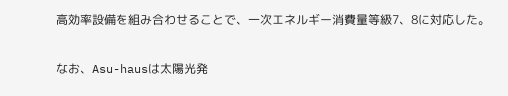高効率設備を組み合わせることで、一次エネルギー消費量等級7、8に対応した。

なお、Asu-hausは太陽光発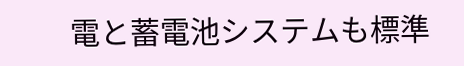電と蓄電池システムも標準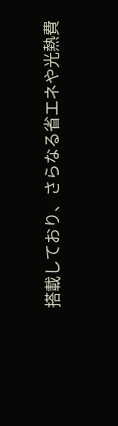搭載しており、さらなる省エネや光熱費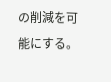の削減を可能にする。